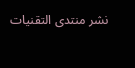نشر منتدى التقنيات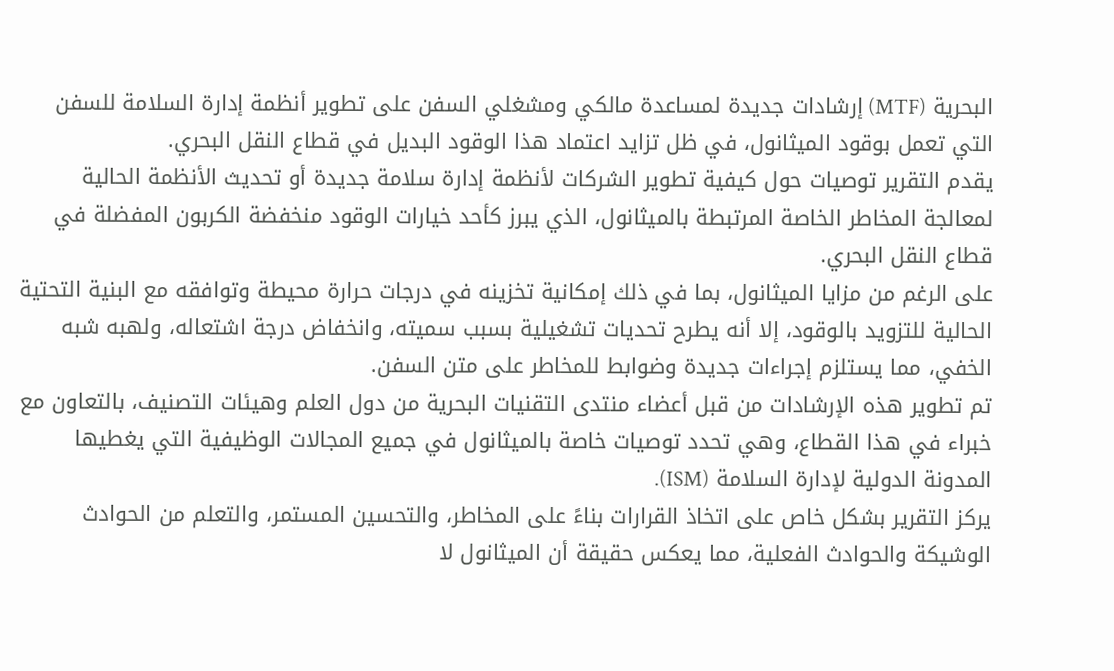البحرية (MTF) إرشادات جديدة لمساعدة مالكي ومشغلي السفن على تطوير أنظمة إدارة السلامة للسفن التي تعمل بوقود الميثانول، في ظل تزايد اعتماد هذا الوقود البديل في قطاع النقل البحري.
يقدم التقرير توصيات حول كيفية تطوير الشركات لأنظمة إدارة سلامة جديدة أو تحديث الأنظمة الحالية لمعالجة المخاطر الخاصة المرتبطة بالميثانول، الذي يبرز كأحد خيارات الوقود منخفضة الكربون المفضلة في قطاع النقل البحري.
على الرغم من مزايا الميثانول، بما في ذلك إمكانية تخزينه في درجات حرارة محيطة وتوافقه مع البنية التحتية الحالية للتزويد بالوقود، إلا أنه يطرح تحديات تشغيلية بسبب سميته، وانخفاض درجة اشتعاله، ولهبه شبه الخفي، مما يستلزم إجراءات جديدة وضوابط للمخاطر على متن السفن.
تم تطوير هذه الإرشادات من قبل أعضاء منتدى التقنيات البحرية من دول العلم وهيئات التصنيف، بالتعاون مع خبراء في هذا القطاع، وهي تحدد توصيات خاصة بالميثانول في جميع المجالات الوظيفية التي يغطيها المدونة الدولية لإدارة السلامة (ISM).
يركز التقرير بشكل خاص على اتخاذ القرارات بناءً على المخاطر، والتحسين المستمر، والتعلم من الحوادث الوشيكة والحوادث الفعلية، مما يعكس حقيقة أن الميثانول لا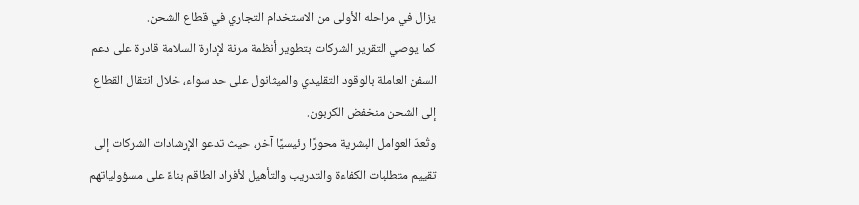يزال في مراحله الأولى من الاستخدام التجاري في قطاع الشحن.
كما يوصي التقرير الشركات بتطوير أنظمة مرنة لإدارة السلامة قادرة على دعم السفن العاملة بالوقود التقليدي والميثانول على حد سواء، خلال انتقال القطاع إلى الشحن منخفض الكربون.
وتُعدّ العوامل البشرية محورًا رئيسيًا آخر، حيث تدعو الإرشادات الشركات إلى تقييم متطلبات الكفاءة والتدريب والتأهيل لأفراد الطاقم بناءً على مسؤولياتهم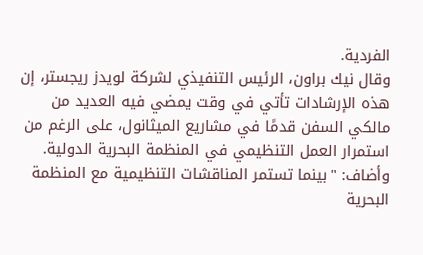الفردية.
وقال نيك براون، الرئيس التنفيذي لشركة لويدز ريجستر، إن هذه الإرشادات تأتي في وقت يمضي فيه العديد من مالكي السفن قدمًا في مشاريع الميثانول، على الرغم من استمرار العمل التنظيمي في المنظمة البحرية الدولية.
وأضاف: "بينما تستمر المناقشات التنظيمية مع المنظمة البحرية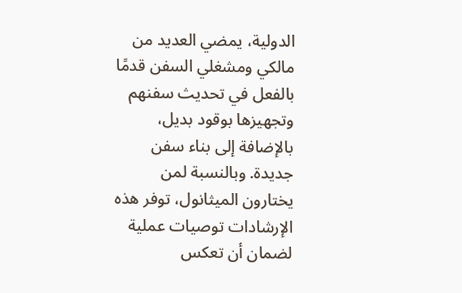الدولية، يمضي العديد من مالكي ومشغلي السفن قدمًا بالفعل في تحديث سفنهم وتجهيزها بوقود بديل، بالإضافة إلى بناء سفن جديدة. وبالنسبة لمن يختارون الميثانول، توفر هذه الإرشادات توصيات عملية لضمان أن تعكس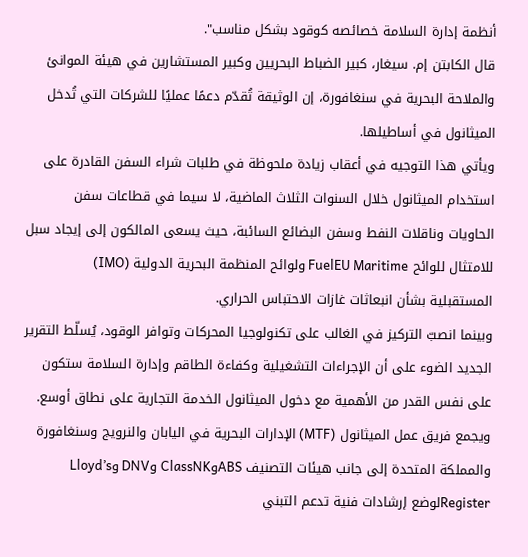أنظمة إدارة السلامة خصائصه كوقود بشكل مناسب".
قال الكابتن إم. سيغار، كبير الضباط البحريين وكبير المستشارين في هيئة الموانئ والملاحة البحرية في سنغافورة، إن الوثيقة تُقدّم دعمًا عمليًا للشركات التي تُدخل الميثانول في أساطيلها.
ويأتي هذا التوجيه في أعقاب زيادة ملحوظة في طلبات شراء السفن القادرة على استخدام الميثانول خلال السنوات الثلاث الماضية، لا سيما في قطاعات سفن الحاويات وناقلات النفط وسفن البضائع السائبة، حيث يسعى المالكون إلى إيجاد سبل للامتثال للوائح FuelEU Maritime ولوائح المنظمة البحرية الدولية (IMO) المستقبلية بشأن انبعاثات غازات الاحتباس الحراري.
وبينما انصبّ التركيز في الغالب على تكنولوجيا المحركات وتوافر الوقود، يُسلّط التقرير الجديد الضوء على أن الإجراءات التشغيلية وكفاءة الطاقم وإدارة السلامة ستكون على نفس القدر من الأهمية مع دخول الميثانول الخدمة التجارية على نطاق أوسع.
ويجمع فريق عمل الميثانول (MTF) الإدارات البحرية في اليابان والنرويج وسنغافورة والمملكة المتحدة إلى جانب هيئات التصنيف ABSوClassNK وDNV وLloyd’s Registerلوضع إرشادات فنية تدعم التبني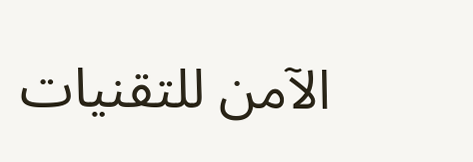الآمن للتقنيات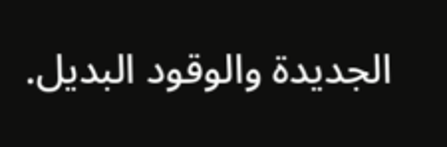الجديدة والوقود البديل.